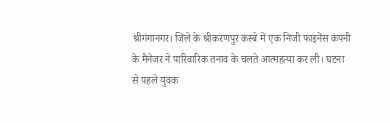श्रीगंगानगर। जिले के श्रीकरणपुर कस्बे में एक निजी फाइनेंस कंपनी के मैनेजर ने पारिवारिक तनाव के चलते आत्महत्या कर ली। घटना से पहले युवक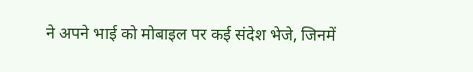ने अपने भाई को मोबाइल पर कई संदेश भेजे, जिनमें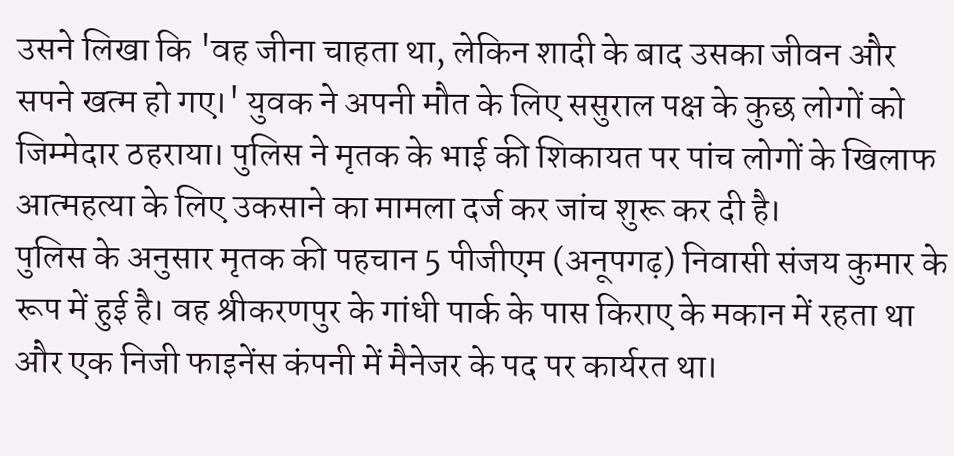उसने लिखा कि 'वह जीना चाहता था, लेकिन शादी के बाद उसका जीवन और सपने खत्म हो गए।' युवक ने अपनी मौत के लिए ससुराल पक्ष के कुछ लोगों को जिम्मेदार ठहराया। पुलिस ने मृतक के भाई की शिकायत पर पांच लोगों के खिलाफ आत्महत्या के लिए उकसाने का मामला दर्ज कर जांच शुरू कर दी है।
पुलिस के अनुसार मृतक की पहचान 5 पीजीएम (अनूपगढ़) निवासी संजय कुमार के रूप में हुई है। वह श्रीकरणपुर के गांधी पार्क के पास किराए के मकान में रहता था और एक निजी फाइनेंस कंपनी में मैनेजर के पद पर कार्यरत था।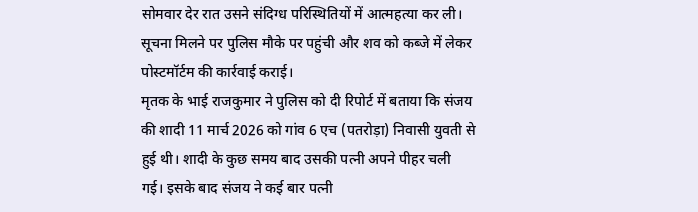सोमवार देर रात उसने संदिग्ध परिस्थितियों में आत्महत्या कर ली। सूचना मिलने पर पुलिस मौके पर पहुंची और शव को कब्जे में लेकर पोस्टमॉर्टम की कार्रवाई कराई।
मृतक के भाई राजकुमार ने पुलिस को दी रिपोर्ट में बताया कि संजय की शादी 11 मार्च 2026 को गांव 6 एच (पतरोड़ा) निवासी युवती से हुई थी। शादी के कुछ समय बाद उसकी पत्नी अपने पीहर चली गई। इसके बाद संजय ने कई बार पत्नी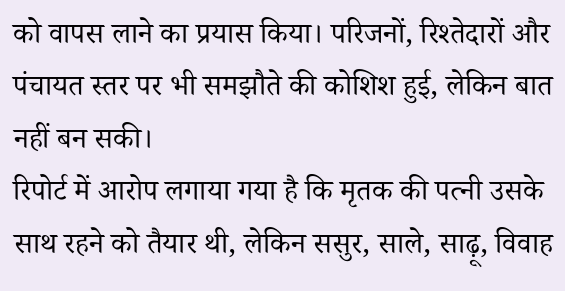को वापस लाने का प्रयास किया। परिजनों, रिश्तेदारों और पंचायत स्तर पर भी समझौते की कोशिश हुई, लेकिन बात नहीं बन सकी।
रिपोर्ट में आरोप लगाया गया है कि मृतक की पत्नी उसके साथ रहने को तैयार थी, लेकिन ससुर, साले, साढ़ू, विवाह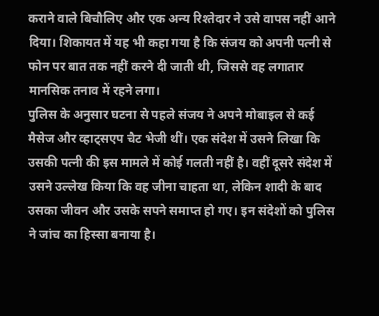कराने वाले बिचौलिए और एक अन्य रिश्तेदार ने उसे वापस नहीं आने दिया। शिकायत में यह भी कहा गया है कि संजय को अपनी पत्नी से फोन पर बात तक नहीं करने दी जाती थी, जिससे वह लगातार मानसिक तनाव में रहने लगा।
पुलिस के अनुसार घटना से पहले संजय ने अपने मोबाइल से कई मैसेज और व्हाट्सएप चैट भेजी थीं। एक संदेश में उसने लिखा कि उसकी पत्नी की इस मामले में कोई गलती नहीं है। वहीं दूसरे संदेश में उसने उल्लेख किया कि वह जीना चाहता था, लेकिन शादी के बाद उसका जीवन और उसके सपने समाप्त हो गए। इन संदेशों को पुलिस ने जांच का हिस्सा बनाया है।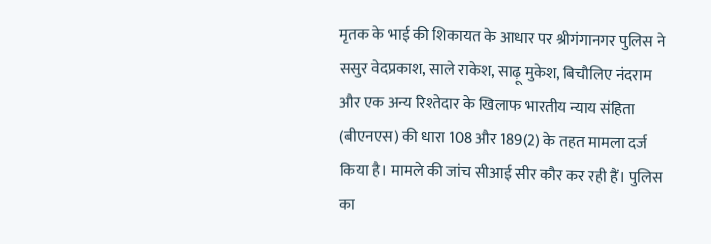मृतक के भाई की शिकायत के आधार पर श्रीगंगानगर पुलिस ने ससुर वेदप्रकाश, साले राकेश, साढ़ू मुकेश, बिचौलिए नंदराम और एक अन्य रिश्तेदार के खिलाफ भारतीय न्याय संहिता (बीएनएस) की धारा 108 और 189(2) के तहत मामला दर्ज किया है। मामले की जांच सीआई सीर कौर कर रही हैं। पुलिस का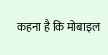कहना है कि मोबाइल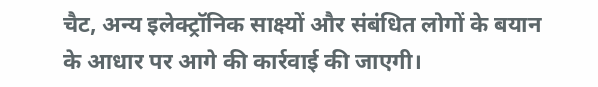चैट, अन्य इलेक्ट्रॉनिक साक्ष्यों और संबंधित लोगों के बयान के आधार पर आगे की कार्रवाई की जाएगी।